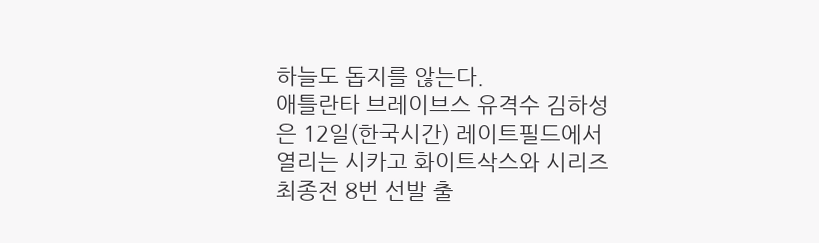하늘도 돕지를 않는다.
애틀란타 브레이브스 유격수 김하성은 12일(한국시간) 레이트필드에서 열리는 시카고 화이트삭스와 시리즈 최종전 8번 선발 출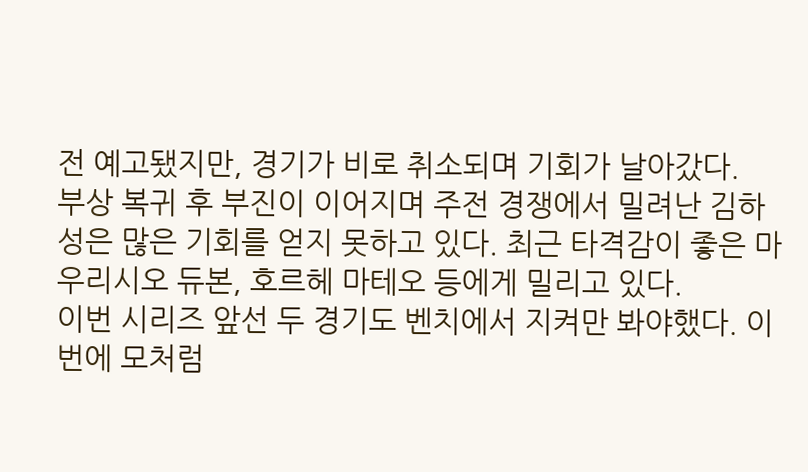전 예고됐지만, 경기가 비로 취소되며 기회가 날아갔다.
부상 복귀 후 부진이 이어지며 주전 경쟁에서 밀려난 김하성은 많은 기회를 얻지 못하고 있다. 최근 타격감이 좋은 마우리시오 듀본, 호르헤 마테오 등에게 밀리고 있다.
이번 시리즈 앞선 두 경기도 벤치에서 지켜만 봐야했다. 이번에 모처럼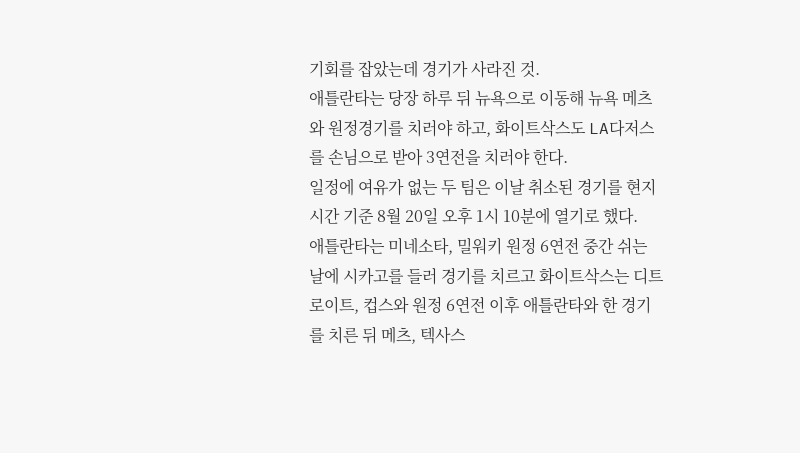기회를 잡았는데 경기가 사라진 것.
애틀란타는 당장 하루 뒤 뉴욕으로 이동해 뉴욕 메츠와 원정경기를 치러야 하고, 화이트삭스도 LA다저스를 손님으로 받아 3연전을 치러야 한다.
일정에 여유가 없는 두 팀은 이날 취소된 경기를 현지시간 기준 8월 20일 오후 1시 10분에 열기로 했다.
애틀란타는 미네소타, 밀워키 원정 6연전 중간 쉬는 날에 시카고를 들러 경기를 치르고 화이트삭스는 디트로이트, 컵스와 원정 6연전 이후 애틀란타와 한 경기를 치른 뒤 메츠, 텍사스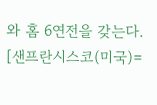와 홈 6연전을 갖는다.
[샌프란시스코(미국)=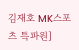김재호 MK스포츠 특파원]